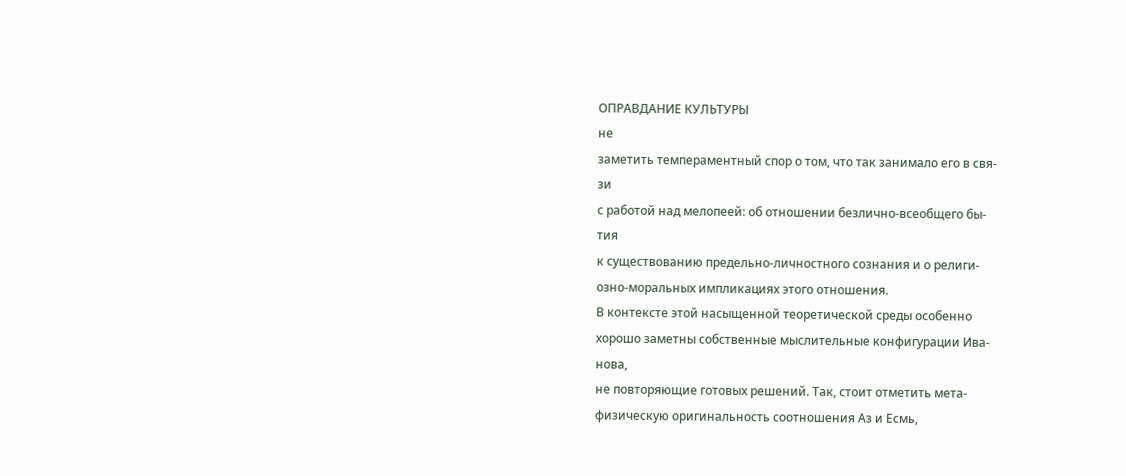ОПРАВДАНИЕ КУЛЬТУРЫ
не
заметить темпераментный спор о том, что так занимало его в свя-
зи
с работой над мелопеей: об отношении безлично-всеобщего бы-
тия
к существованию предельно-личностного сознания и о религи-
озно-моральных импликациях этого отношения.
В контексте этой насыщенной теоретической среды особенно
хорошо заметны собственные мыслительные конфигурации Ива-
нова,
не повторяющие готовых решений. Так, стоит отметить мета-
физическую оригинальность соотношения Аз и Есмь,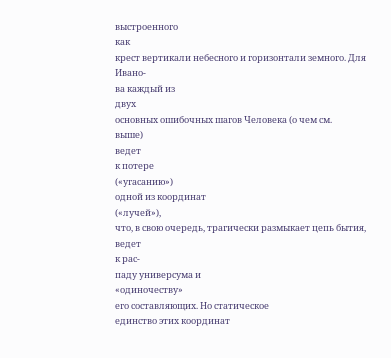выстроенного
как
крест вертикали небесного и горизонтали земного. Для
Ивано-
ва каждый из
двух
основных ошибочных шагов Человека (о чем см.
выше)
ведет
к потере
(«угасанию»)
одной из координат
(«лучей»),
что, в свою очередь, трагически размыкает цепь бытия,
ведет
к рас-
паду универсума и
«одиночеству»
его составляющих. Но статическое
единство этих координат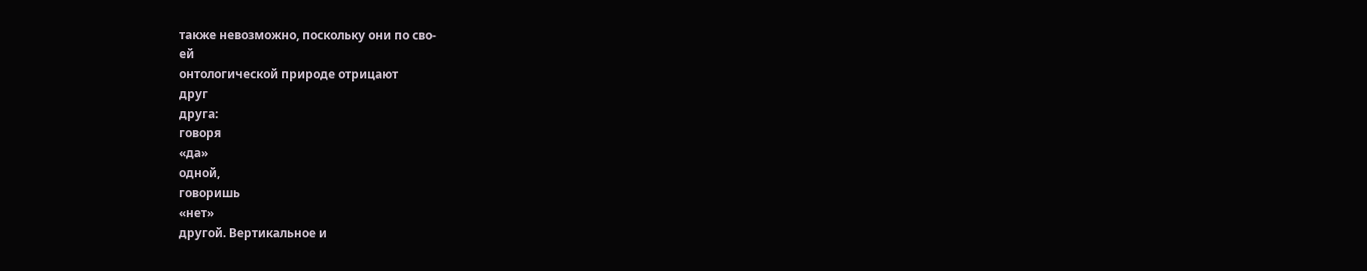также невозможно, поскольку они по сво-
ей
онтологической природе отрицают
друг
друга:
говоря
«да»
одной,
говоришь
«нет»
другой. Вертикальное и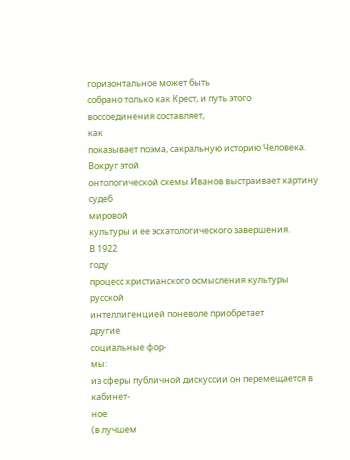горизонтальное может быть
собрано только как Крест, и путь этого воссоединения составляет,
как
показывает поэма, сакральную историю Человека. Вокруг этой
онтологической схемы Иванов выстраивает картину
судеб
мировой
культуры и ее эсхатологического завершения.
В 1922
году
процесс христианского осмысления культуры русской
интеллигенцией поневоле приобретает
другие
социальные фор-
мы:
из сферы публичной дискуссии он перемещается в кабинет-
ное
(в лучшем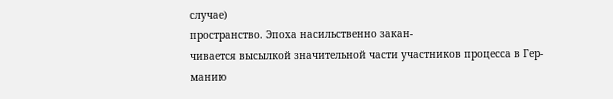случае)
пространство. Эпоха насильственно закан-
чивается высылкой значительной части участников процесса в Гер-
манию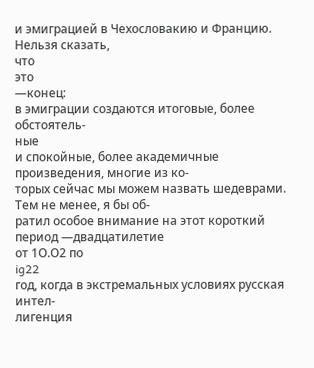и эмиграцией в Чехословакию и Францию. Нельзя сказать,
что
это
—конец:
в эмиграции создаются итоговые, более обстоятель-
ные
и спокойные, более академичные произведения, многие из ко-
торых сейчас мы можем назвать шедеврами. Тем не менее, я бы об-
ратил особое внимание на этот короткий период —двадцатилетие
от 1О.О2 по
ig22
год, когда в экстремальных условиях русская интел-
лигенция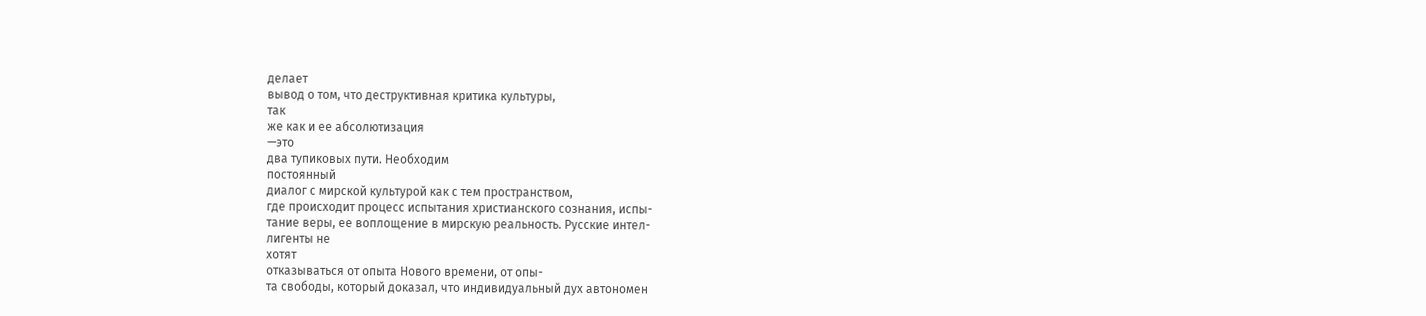делает
вывод о том, что деструктивная критика культуры,
так
же как и ее абсолютизация
—это
два тупиковых пути. Необходим
постоянный
диалог с мирской культурой как с тем пространством,
где происходит процесс испытания христианского сознания, испы-
тание веры, ее воплощение в мирскую реальность. Русские интел-
лигенты не
хотят
отказываться от опыта Нового времени, от опы-
та свободы, который доказал, что индивидуальный дух автономен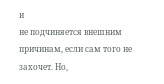и
не подчиняется внешним причинам, если сам того не захочет. Но,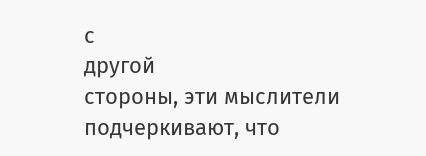с
другой
стороны, эти мыслители подчеркивают, что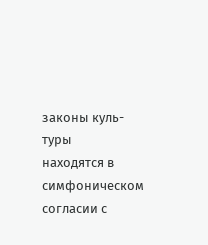законы куль-
туры
находятся в симфоническом согласии с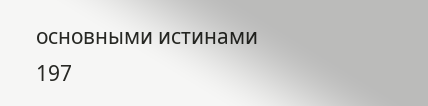основными истинами
197